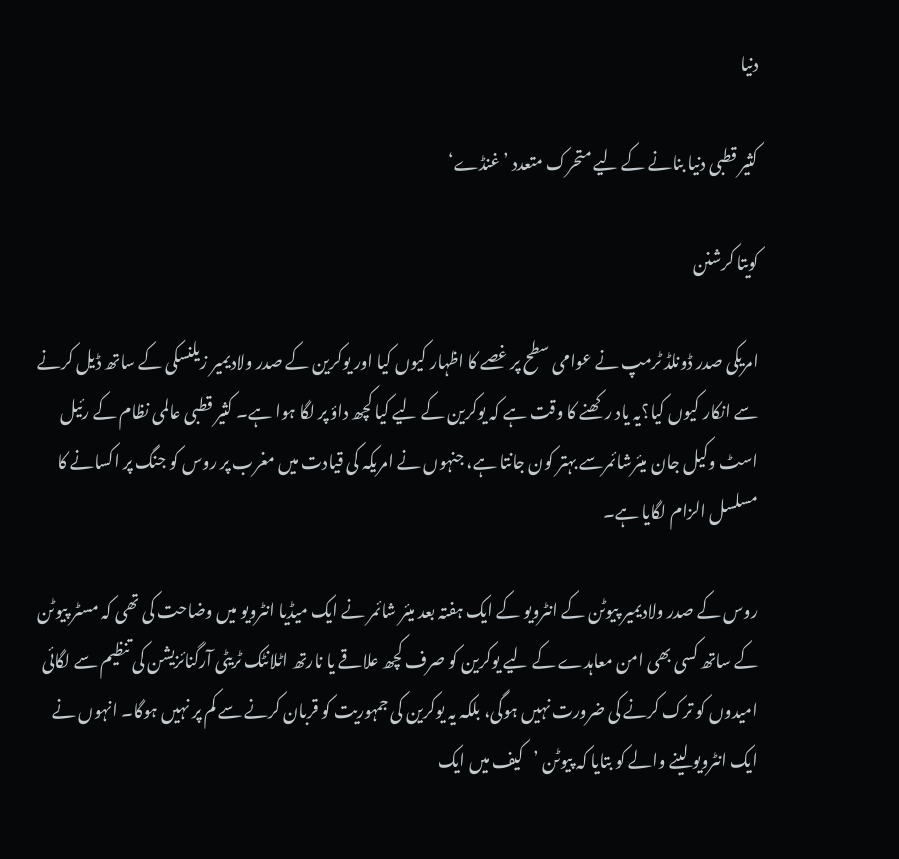دنیا

کثیر قطبی دنیا بنانے کے لیے متحرک متعدد ’غنڈے‘

کویتا کرشنن

امریکی صدر ڈونلڈ ٹرمپ نے عوامی سطح پر غصے کا اظہار کیوں کیا اور یوکرین کے صدر ولادیمیر زیلنسکی کے ساتھ ڈیل کرنے سے انکار کیوں کیا؟یہ یاد رکھنے کا وقت ہے کہ یوکرین کے لیے کیا کچھ داؤ پر لگا ہوا ہے۔ کثیر قطبی عالمی نظام کے رئیل اسٹ وکیل جان میئرشائمرسے بہتر کون جانتا ہے، جنہوں نے امریکہ کی قیادت میں مغرب پر روس کو جنگ پر اکسانے کا مسلسل الزام لگایا ہے۔

روس کے صدر ولادیمیر پیوٹن کے انٹرویو کے ایک ہفتہ بعد میئر شائمر نے ایک میڈیا انٹرویو میں وضاحت کی تھی کہ مسٹر پیوٹن کے ساتھ کسی بھی امن معاہدے کے لیے یوکرین کو صرف کچھ علاقے یا نارتھ اٹلانٹک ٹریٹی آرگنائزیشن کی تنظیم سے لگائی امیدوں کو ترک کرنے کی ضرورت نہیں ہوگی، بلکہ یہ یوکرین کی جمہوریت کو قربان کرنے سے کم پر نہیں ہوگا۔ انہوں نے ایک انٹرویو لینے والے کو بتایا کہ پیوٹن ’کیف میں ایک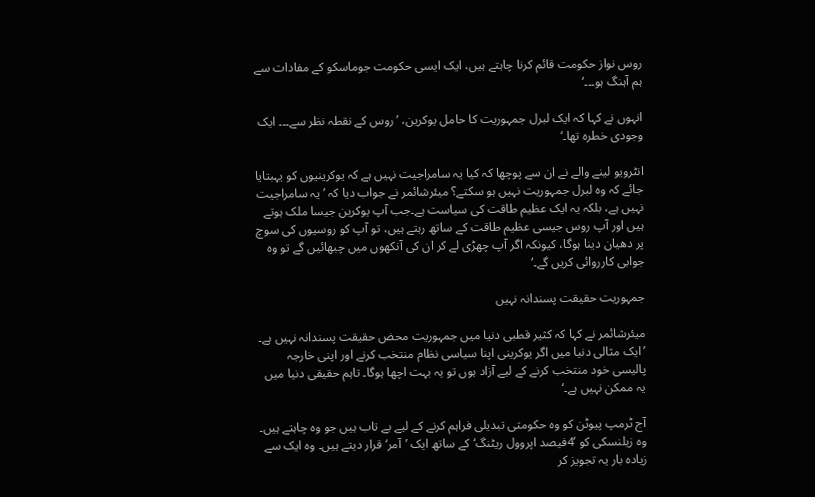روس نواز حکومت قائم کرنا چاہتے ہیں، ایک ایسی حکومت جوماسکو کے مفادات سے ہم آہنگ ہو۔۔۔‘

انہوں نے کہا کہ ایک لبرل جمہوریت کا حامل یوکرین، ’روس کے نقطہ نظر سے۔۔۔ ایک وجودی خطرہ تھا۔‘

انٹرویو لینے والے نے ان سے پوچھا کہ کیا یہ سامراجیت نہیں ہے کہ یوکرینیوں کو یہبتایا جائے کہ وہ لبرل جمہوریت نہیں ہو سکتے؟ میئرشائمر نے جواب دیا کہ ’یہ سامراجیت نہیں ہے، بلکہ یہ ایک عظیم طاقت کی سیاست ہے۔جب آپ یوکرین جیسا ملک ہوتے ہیں اور آپ روس جیسی عظیم طاقت کے ساتھ رہتے ہیں، تو آپ کو روسیوں کی سوچ پر دھیان دینا ہوگا، کیونکہ اگر آپ چھڑی لے کر ان کی آنکھوں میں چبھائیں گے تو وہ جوابی کارروائی کریں گے۔‘

جمہوریت حقیقت پسندانہ نہیں

میئرشائمر نے کہا کہ کثیر قطبی دنیا میں جمہوریت محض حقیقت پسندانہ نہیں ہے۔ ’ایک مثالی دنیا میں اگر یوکرینی اپنا سیاسی نظام منتخب کرنے اور اپنی خارجہ پالیسی خود منتخب کرنے کے لیے آزاد ہوں تو یہ بہت اچھا ہوگا۔ تاہم حقیقی دنیا میں یہ ممکن نہیں ہے۔‘

آج ٹرمپ پیوٹن کو وہ حکومتی تبدیلی فراہم کرنے کے لیے بے تاب ہیں جو وہ چاہتے ہیں۔ وہ زیلنسکی کو ’4فیصد اپروول ریٹنگ‘ کے ساتھ ایک ’آمر‘ قرار دیتے ہیں۔ وہ ایک سے زیادہ بار یہ تجویز کر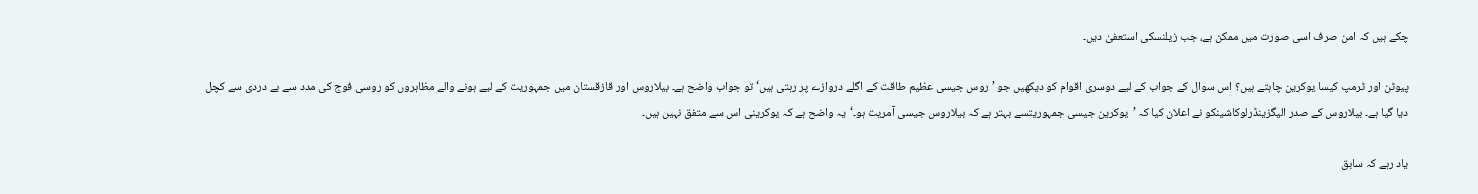چکے ہیں کہ امن صرف اسی صورت میں ممکن ہے، جب زیلنسکی استعفیٰ دیں۔

پیوٹن اور ٹرمپ کیسا یوکرین چاہتے ہیں؟ اس سوال کے جواب کے لیے دوسری اقوام کو دیکھیں جو ’روس جیسی عظیم طاقت کے اگلے دروازے پر رہتی ہیں‘ تو جواب واضح ہے۔ بیلاروس اور قازقستان میں جمہوریت کے لیے ہونے والے مظاہروں کو روسی فوج کی مدد سے بے دردی سے کچل دیا گیا ہے۔ بیلاروس کے صدر الیگزینڈرلوکاشینکو نے اعلان کیا کہ ’یوکرین جیسی جمہوریتسے بہتر ہے کہ بیلاروس جیسی آمریت ہو۔‘یہ واضح ہے کہ یوکرینی اس سے متفق نہیں ہیں۔

یاد رہے کہ سابق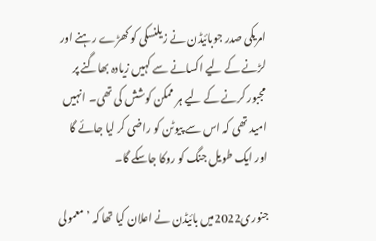امریکی صدر جوبائیڈن نے زیلنسکی کو کھڑے رہنے اور لڑنے کے لیے اکسانے سے کہیں زیادہ بھاگنے پر مجبور کرنے کے لیے ہر ممکن کوشش کی تھی۔ انہیں امید تھی کہ اس سے پیوٹن کو راضی کر لیا جائے گا اور ایک طویل جنگ کو روکا جاسکے گا۔

جنوری2022میں بائیڈن نے اعلان کیا تھا کہ ’معمولی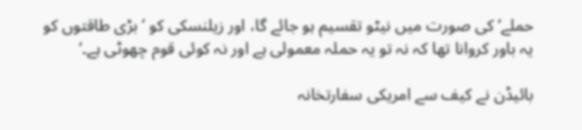حملے‘ کی صورت میں نیٹو تقسیم ہو جائے گا، اور زیلنسکی کو ’بڑی طاقتوں کو یہ باور کروانا تھا کہ نہ تو یہ حملہ معمولی ہے اور نہ کوئی قوم چھوٹی ہے۔‘

بائیڈن نے کیف سے امریکی سفارتخانہ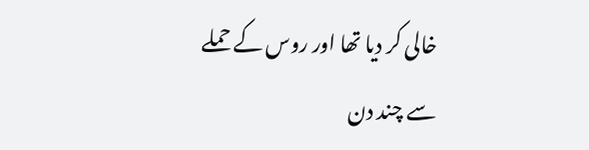خالی کر دیا تھا اور روس کے حملے سے چند دن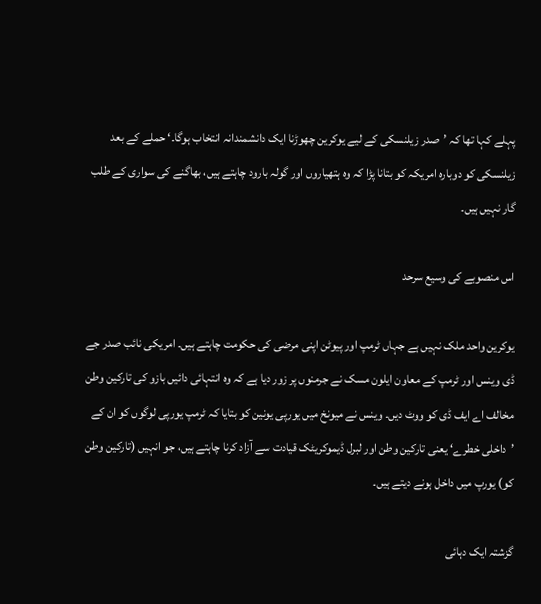پہلے کہا تھا کہ ’صدر زیلنسکی کے لیے یوکرین چھوڑنا ایک دانشمندانہ انتخاب ہوگا۔‘ حملے کے بعد زیلنسکی کو دوبارہ امریکہ کو بتانا پڑا کہ وہ ہتھیاروں اور گولہ بارود چاہتے ہیں، بھاگنے کی سواری کے طلب گار نہیں ہیں۔

اس منصوبے کی وسیع سرحد

یوکرین واحد ملک نہیں ہے جہاں ٹرمپ اور پیوٹن اپنی مرضی کی حکومت چاہتے ہیں۔ امریکی نائب صدر جے ڈی وینس اور ٹرمپ کے معاون ایلون مسک نے جرمنوں پر زور دیا ہے کہ وہ انتہائی دائیں بازو کی تارکین وطن مخالف اے ایف ڈی کو ووٹ دیں۔ وینس نے میونخ میں یورپی یونین کو بتایا کہ ٹرمپ یورپی لوگوں کو ان کے ’داخلی خطرے‘ یعنی تارکین وطن اور لبرل ڈیموکریٹک قیادت سے آزاد کرنا چاہتے ہیں، جو انہیں (تارکین وطن کو) یورپ میں داخل ہونے دیتے ہیں۔

گزشتہ ایک دہائی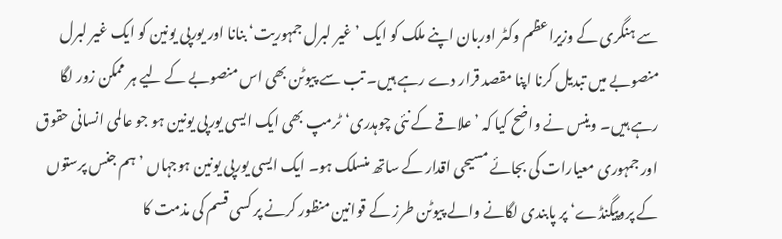سے ہنگری کے وزیراعظم وکٹر اوربان اپنے ملک کو ایک ’غیر لبرل جمہوریت‘ بنانا اور یورپی یونین کو ایک غیر لبرل منصوبے میں تبدیل کرنا اپنا مقصد قرار دے رہے ہیں۔ تب سے پیوٹن بھی اس منصوبے کے لیے ہر ممکن زور لگا رہے ہیں۔ وینس نے واضح کیا کہ ’علاقے کے نئی چوہدری‘ٹرمپ بھی ایک ایسی یورپی یونین ہو جو عالمی انسانی حقوق اور جمہوری معیارات کی بجائے مسیحی اقدار کے ساتھ منسلک ہو۔ ایک ایسی یورپی یونین ہوجہاں ’ہم جنس پرستوں کے پروپیگنڈے‘ پر پابندی لگانے والے پیوٹن طرز کے قوانین منظور کرنے پر کسی قسم کی مذمت کا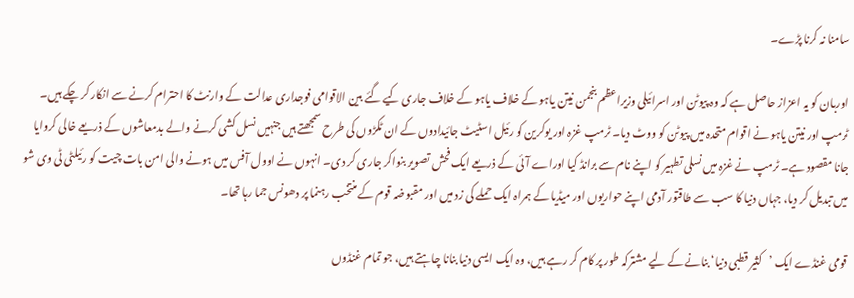سامنا نہ کرنا پڑے۔

اوربان کو یہ اعزاز حاصل ہے کہ وہ پیوٹن اور اسرائیلی وزیراعظم بنجمن نیتن یاہو کے خلاف یاہو کے خلاف جاری کیے گئے بین الاقوامی فوجداری عدالت کے وارنٹ کا احترام کرنے سے انکار کر چکے ہیں۔ ٹرمپ اور نیتن یاہو نے اقوام متحدہ میں پیوٹن کو ووٹ دیا۔ ٹرمپ غزہ اور یوکرین کو رئیل اسٹیٹ جائیدادوں کے ان ٹکڑوں کی طرح سمجھتے ہیں جنہیں نسل کشی کرنے والے بدمعاشوں کے ذریعے خالی کروایا جانا مقصود ہے۔ ٹرمپ نے غزہ میں نسلی تطہیر کو اپنے نام سے برانڈ کیا اوراے آئی کے ذریعے ایک فحش تصویر بنواکر جاری کر دی۔ انہوں نے اوول آفس میں ہونے والی امن بات چیت کو رئیلٹی ٹی وی شو میں تبدیل کر دیا، جہاں دنیا کا سب سے طاقتور آدمی اپنے حواریوں اور میڈیا کے ہمراہ ایک حملے کی زد میں اور مقبوضہ قوم کے منتخب رہنما پر دھونس جما رہا تھا۔

قومی غنڈے ایک ’کثیر قطبی دنیا‘ بنانے کے لیے مشترکہ طور پر کام کر رہے ہیں، وہ ایک ایسی دنیا بنانا چاہتے ہیں، جو تمام غنڈوں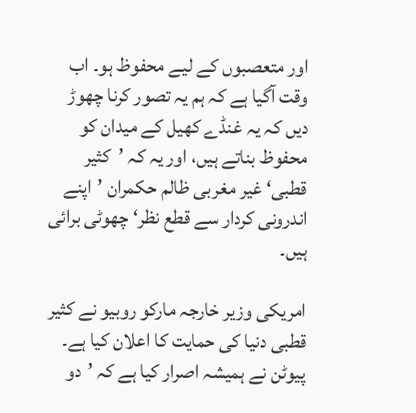اور متعصبوں کے لیے محفوظ ہو۔ اب وقت آگیا ہے کہ ہم یہ تصور کرنا چھوڑ دیں کہ یہ غنڈے کھیل کے میدان کو محفوظ بناتے ہیں، اور یہ کہ ’کثیر قطبی‘ غیر مغربی ظالم حکمران ’اپنے اندرونی کردار سے قطع نظر‘ چھوٹی برائی ہیں۔

امریکی وزیر خارجہ مارکو روبیو نے کثیر قطبی دنیا کی حمایت کا اعلان کیا ہے۔ پیوٹن نے ہمیشہ اصرار کیا ہے کہ ’دو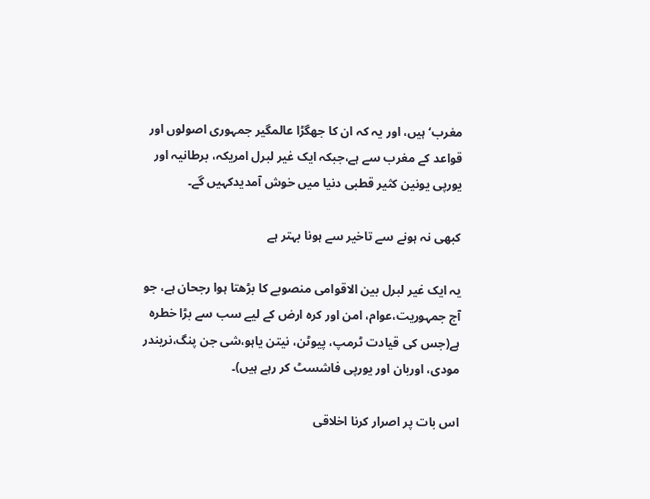مغرب‘ہیں، اور یہ کہ ان کا جھگڑا عالمگیر جمہوری اصولوں اور قواعد کے مغرب سے ہے،جبکہ ایک غیر لبرل امریکہ، برطانیہ اور یورپی یونین کثیر قطبی دنیا میں خوش آمدیدکہیں گے۔

کبھی نہ ہونے سے تاخیر سے ہونا بہتر ہے

یہ ایک غیر لبرل بین الاقوامی منصوبے کا بڑھتا ہوا رجحان ہے، جو آج جمہوریت،عوام، امن اور کرہ ارض کے لیے سب سے بڑا خطرہ ہے(جس کی قیادت ٹرمپ، پیوٹن، نیتن یاہو،شی جن پنگ،نریندر مودی، اوربان اور یورپی فاشسٹ کر رہے ہیں)۔

اس بات پر اصرار کرنا اخلاقی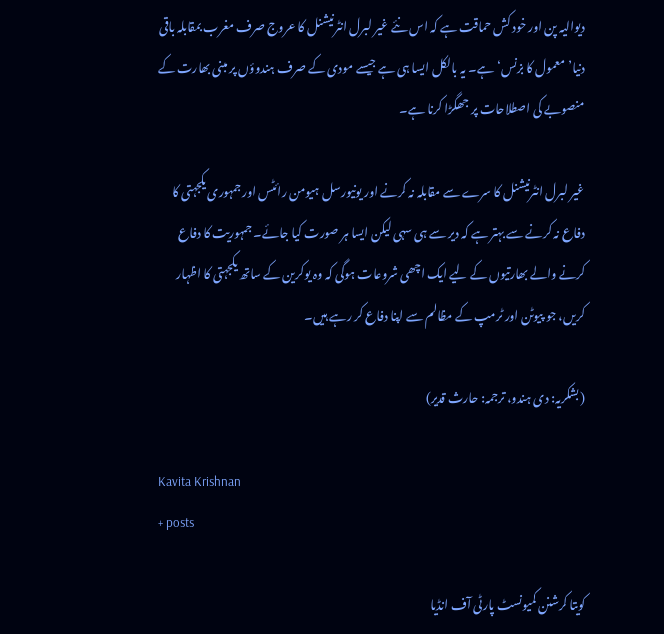دیوالیہ پن اور خود کش حماقت ہے کہ اس نئے غیر لبرل انٹرنیشنل کا عروج صرف مغرب بمقابلہ باقی دنیا’معمول کا بزنس‘ہے۔ یہ بالکل ایسا ہی ہے جیسے مودی کے صرف ہندوؤں پر مبنی بھارت کے منصوبے کی اصطلاحات پر جھگڑا کرنا ہے۔

غیر لبرل انٹرنیشنل کا سرے سے مقابلہ نہ کرنے اور یونیورسل ہیومن رائٹس اور جمہوری یکجہتی کا دفاع نہ کرنے سے بہتر ہے کہ دیر سے ہی سہی لیکن ایسا ہر صورت کیا جائے۔ جمہوریت کا دفاع کرنے والے بھارتیوں کے لیے ایک اچھی شروعات ہوگی کہ وہ یوکرین کے ساتھ یکجہتی کا اظہار کریں، جو پیوٹن اور ٹرمپ کے مظالم سے اپنا دفاع کر رہے ہیں۔

(بشکریہ: دی ہندو، ترجمہ: حارث قدیر)

Kavita Krishnan
+ posts

کویتا کرشنن کمیونسٹ پارٹی آف انڈیا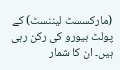(مارکسسٹ لیننسٹ) کے پولٹ بیورو کی رکن رہی ہیں۔ ان کا شمار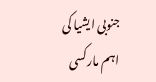جنوبی ایشیا کی اہم مارکسی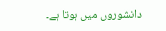دانشوروں میں ہوتا ہے۔